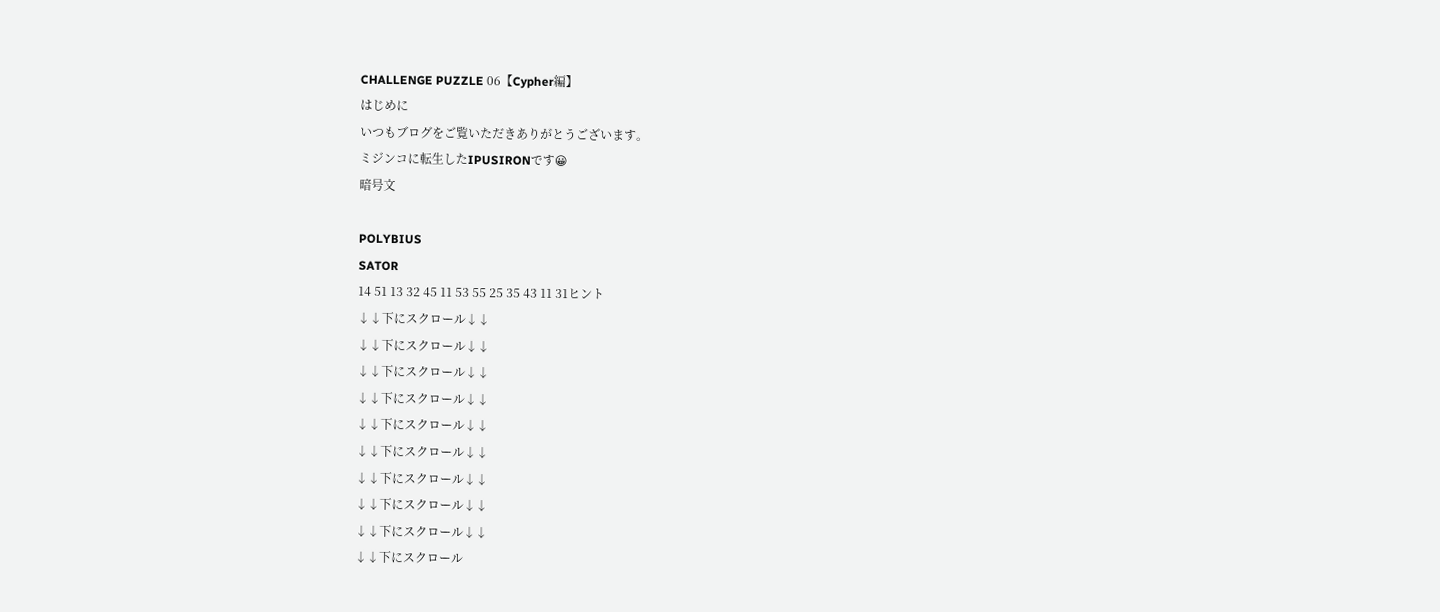CHALLENGE PUZZLE 06【Cypher編】
はじめに
いつもブログをご覧いただきありがとうございます。
ミジンコに転生したIPUSIRONです😀
暗号文

POLYBIUS
SATOR
14 51 13 32 45 11 53 55 25 35 43 11 31ヒント
↓↓下にスクロール↓↓
↓↓下にスクロール↓↓
↓↓下にスクロール↓↓
↓↓下にスクロール↓↓
↓↓下にスクロール↓↓
↓↓下にスクロール↓↓
↓↓下にスクロール↓↓
↓↓下にスクロール↓↓
↓↓下にスクロール↓↓
↓↓下にスクロール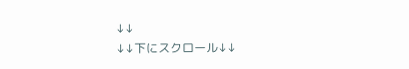↓↓
↓↓下にスクロール↓↓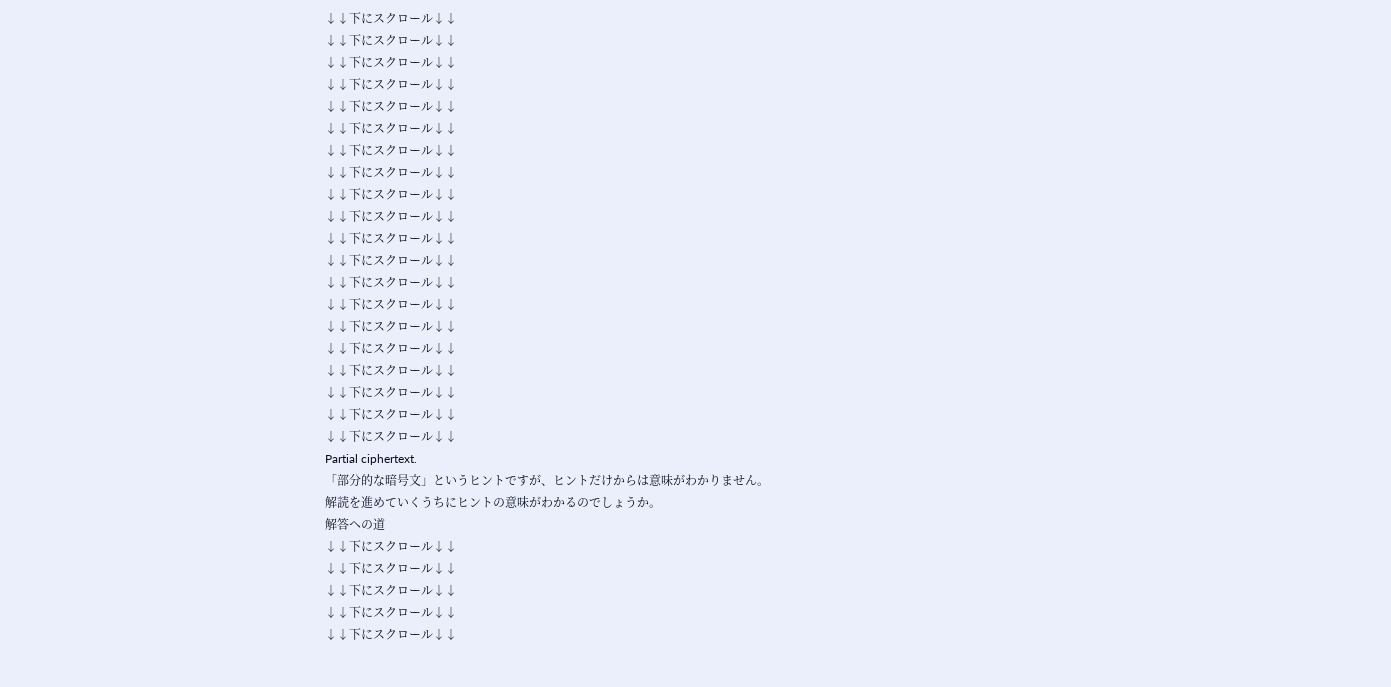↓↓下にスクロール↓↓
↓↓下にスクロール↓↓
↓↓下にスクロール↓↓
↓↓下にスクロール↓↓
↓↓下にスクロール↓↓
↓↓下にスクロール↓↓
↓↓下にスクロール↓↓
↓↓下にスクロール↓↓
↓↓下にスクロール↓↓
↓↓下にスクロール↓↓
↓↓下にスクロール↓↓
↓↓下にスクロール↓↓
↓↓下にスクロール↓↓
↓↓下にスクロール↓↓
↓↓下にスクロール↓↓
↓↓下にスクロール↓↓
↓↓下にスクロール↓↓
↓↓下にスクロール↓↓
↓↓下にスクロール↓↓
↓↓下にスクロール↓↓
Partial ciphertext.
「部分的な暗号文」というヒントですが、ヒントだけからは意味がわかりません。
解読を進めていくうちにヒントの意味がわかるのでしょうか。
解答への道
↓↓下にスクロール↓↓
↓↓下にスクロール↓↓
↓↓下にスクロール↓↓
↓↓下にスクロール↓↓
↓↓下にスクロール↓↓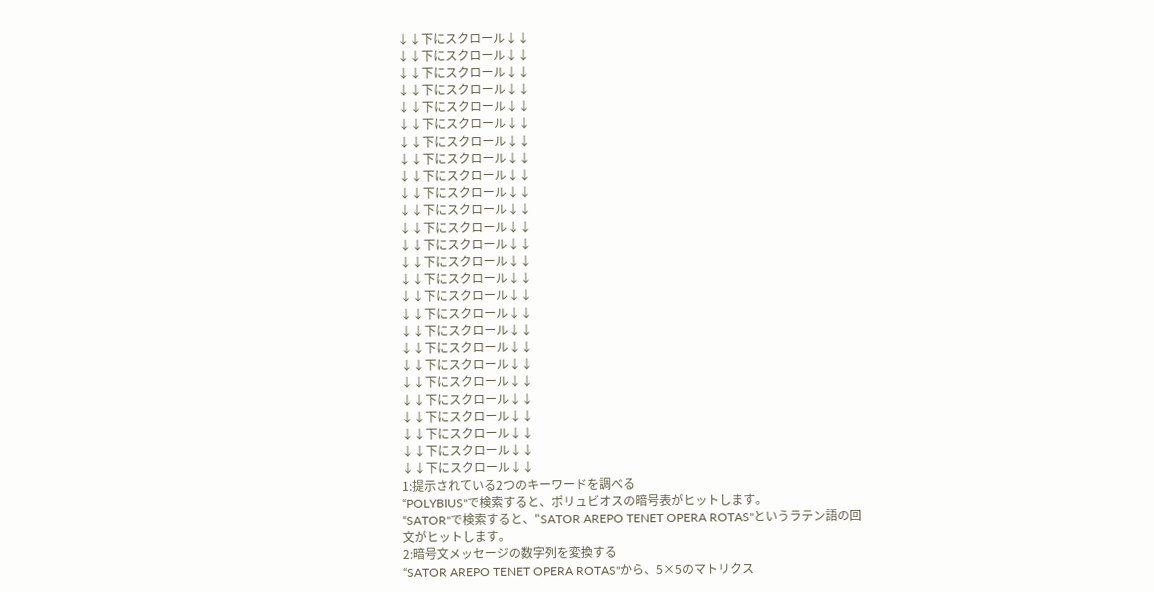↓↓下にスクロール↓↓
↓↓下にスクロール↓↓
↓↓下にスクロール↓↓
↓↓下にスクロール↓↓
↓↓下にスクロール↓↓
↓↓下にスクロール↓↓
↓↓下にスクロール↓↓
↓↓下にスクロール↓↓
↓↓下にスクロール↓↓
↓↓下にスクロール↓↓
↓↓下にスクロール↓↓
↓↓下にスクロール↓↓
↓↓下にスクロール↓↓
↓↓下にスクロール↓↓
↓↓下にスクロール↓↓
↓↓下にスクロール↓↓
↓↓下にスクロール↓↓
↓↓下にスクロール↓↓
↓↓下にスクロール↓↓
↓↓下にスクロール↓↓
↓↓下にスクロール↓↓
↓↓下にスクロール↓↓
↓↓下にスクロール↓↓
↓↓下にスクロール↓↓
↓↓下にスクロール↓↓
↓↓下にスクロール↓↓
1:提示されている2つのキーワードを調べる
“POLYBIUS"で検索すると、ポリュビオスの暗号表がヒットします。
“SATOR"で検索すると、"SATOR AREPO TENET OPERA ROTAS"というラテン語の回文がヒットします。
2:暗号文メッセージの数字列を変換する
“SATOR AREPO TENET OPERA ROTAS"から、5×5のマトリクス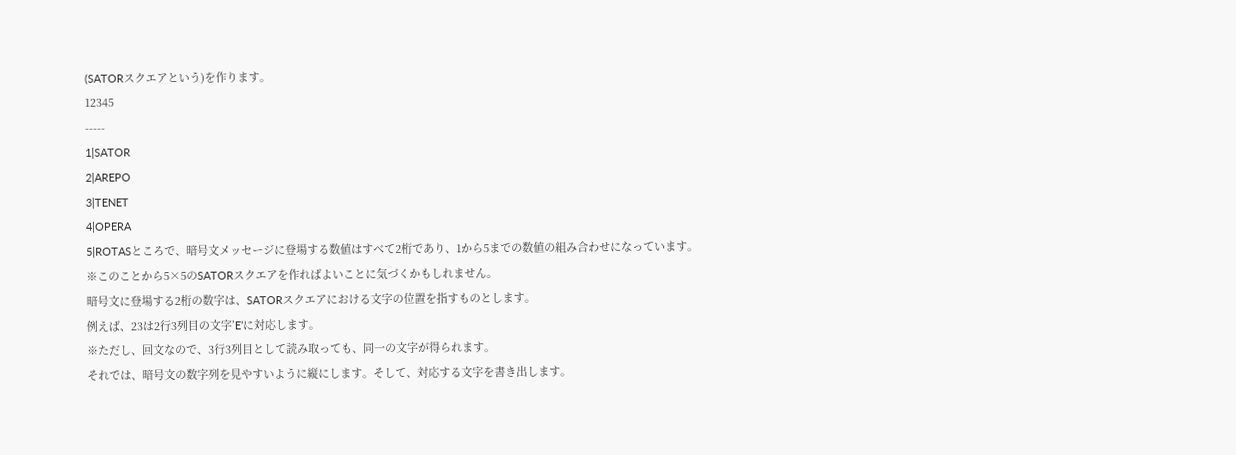(SATORスクエアという)を作ります。
12345
-----
1|SATOR
2|AREPO
3|TENET
4|OPERA
5|ROTASところで、暗号文メッセージに登場する数値はすべて2桁であり、1から5までの数値の組み合わせになっています。
※このことから5×5のSATORスクエアを作ればよいことに気づくかもしれません。
暗号文に登場する2桁の数字は、SATORスクエアにおける文字の位置を指すものとします。
例えば、23は2行3列目の文字’E’に対応します。
※ただし、回文なので、3行3列目として読み取っても、同一の文字が得られます。
それでは、暗号文の数字列を見やすいように縦にします。そして、対応する文字を書き出します。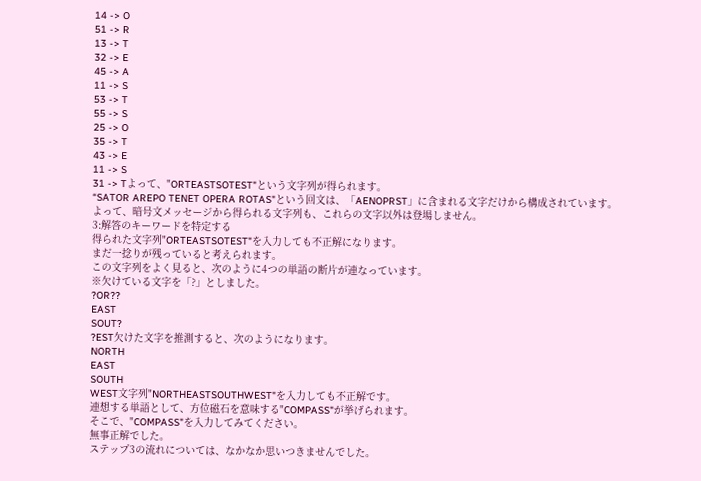14 -> O
51 -> R
13 -> T
32 -> E
45 -> A
11 -> S
53 -> T
55 -> S
25 -> O
35 -> T
43 -> E
11 -> S
31 -> Tよって、"ORTEASTSOTEST"という文字列が得られます。
“SATOR AREPO TENET OPERA ROTAS"という回文は、「AENOPRST」に含まれる文字だけから構成されています。
よって、暗号文メッセージから得られる文字列も、これらの文字以外は登場しません。
3:解答のキーワードを特定する
得られた文字列"ORTEASTSOTEST"を入力しても不正解になります。
まだ一捻りが残っていると考えられます。
この文字列をよく見ると、次のように4つの単語の断片が連なっています。
※欠けている文字を「?」としました。
?OR??
EAST
SOUT?
?EST欠けた文字を推測すると、次のようになります。
NORTH
EAST
SOUTH
WEST文字列"NORTHEASTSOUTHWEST"を入力しても不正解です。
連想する単語として、方位磁石を意味する"COMPASS"が挙げられます。
そこで、"COMPASS"を入力してみてください。
無事正解でした。
ステップ3の流れについては、なかなか思いつきませんでした。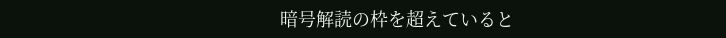暗号解読の枠を超えていると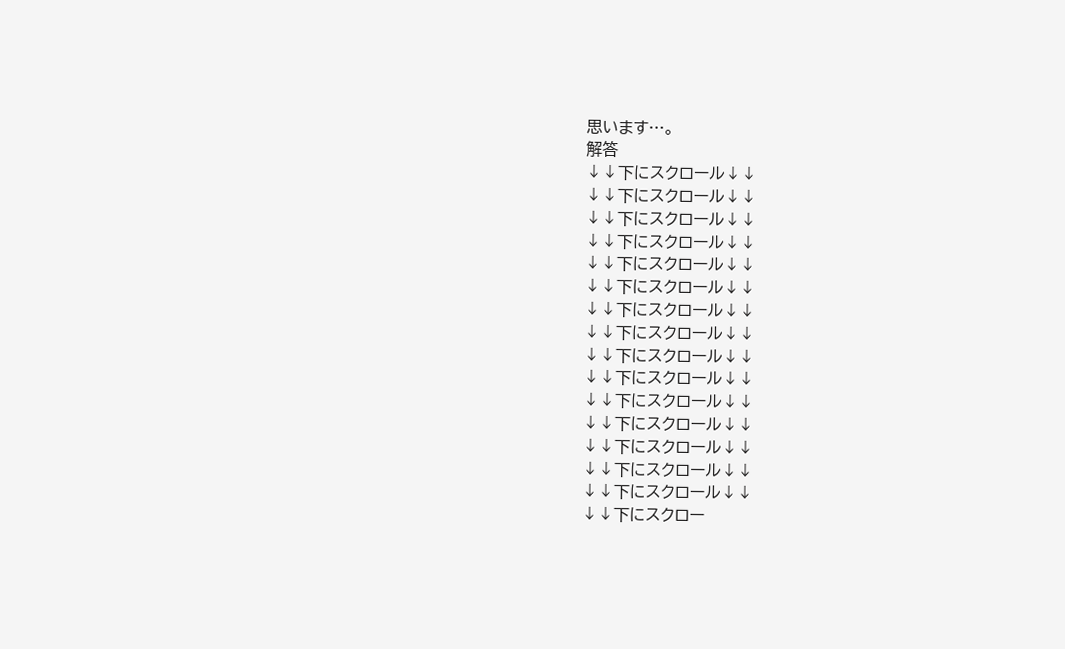思います…。
解答
↓↓下にスクロール↓↓
↓↓下にスクロール↓↓
↓↓下にスクロール↓↓
↓↓下にスクロール↓↓
↓↓下にスクロール↓↓
↓↓下にスクロール↓↓
↓↓下にスクロール↓↓
↓↓下にスクロール↓↓
↓↓下にスクロール↓↓
↓↓下にスクロール↓↓
↓↓下にスクロール↓↓
↓↓下にスクロール↓↓
↓↓下にスクロール↓↓
↓↓下にスクロール↓↓
↓↓下にスクロール↓↓
↓↓下にスクロー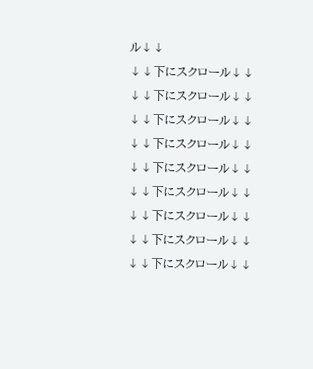ル↓↓
↓↓下にスクロール↓↓
↓↓下にスクロール↓↓
↓↓下にスクロール↓↓
↓↓下にスクロール↓↓
↓↓下にスクロール↓↓
↓↓下にスクロール↓↓
↓↓下にスクロール↓↓
↓↓下にスクロール↓↓
↓↓下にスクロール↓↓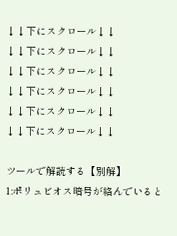↓↓下にスクロール↓↓
↓↓下にスクロール↓↓
↓↓下にスクロール↓↓
↓↓下にスクロール↓↓
↓↓下にスクロール↓↓
↓↓下にスクロール↓↓

ツールで解読する【別解】
1:ポリュビオス暗号が絡んでいると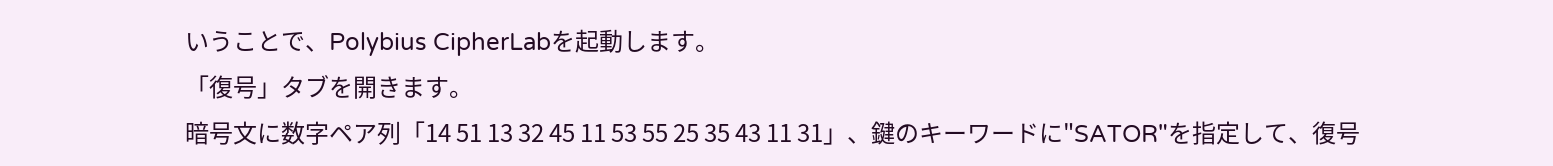いうことで、Polybius CipherLabを起動します。
「復号」タブを開きます。
暗号文に数字ペア列「14 51 13 32 45 11 53 55 25 35 43 11 31」、鍵のキーワードに"SATOR"を指定して、復号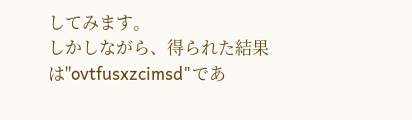してみます。
しかしながら、得られた結果は"ovtfusxzcimsd"であ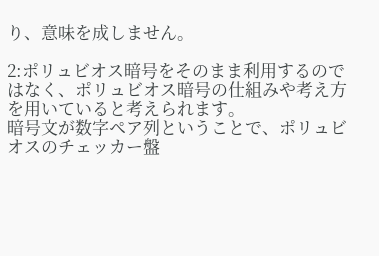り、意味を成しません。

2:ポリュビオス暗号をそのまま利用するのではなく、ポリュビオス暗号の仕組みや考え方を用いていると考えられます。
暗号文が数字ペア列ということで、ポリュビオスのチェッカー盤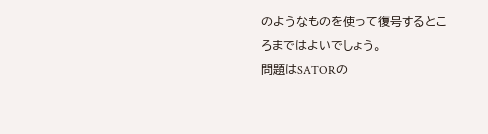のようなものを使って復号するところまではよいでしょう。
問題はSATORの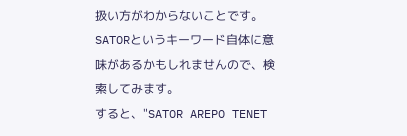扱い方がわからないことです。
SATORというキーワード自体に意味があるかもしれませんので、検索してみます。
すると、"SATOR AREPO TENET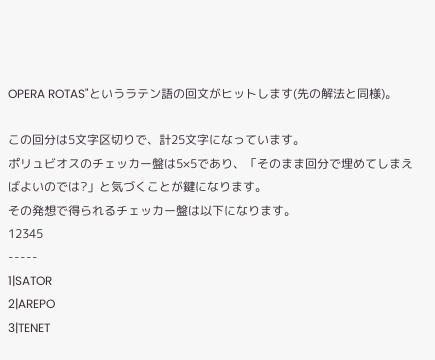OPERA ROTAS"というラテン語の回文がヒットします(先の解法と同様)。

この回分は5文字区切りで、計25文字になっています。
ポリュビオスのチェッカー盤は5×5であり、「そのまま回分で埋めてしまえばよいのでは?」と気づくことが鍵になります。
その発想で得られるチェッカー盤は以下になります。
12345
-----
1|SATOR
2|AREPO
3|TENET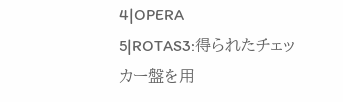4|OPERA
5|ROTAS3:得られたチェッカー盤を用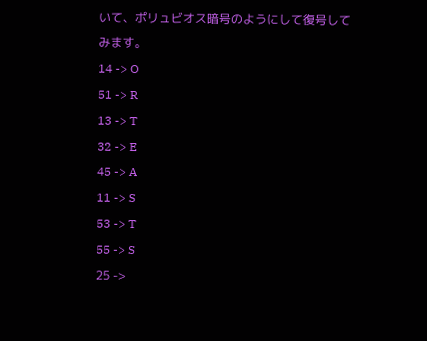いて、ポリュビオス暗号のようにして復号してみます。
14 -> O
51 -> R
13 -> T
32 -> E
45 -> A
11 -> S
53 -> T
55 -> S
25 ->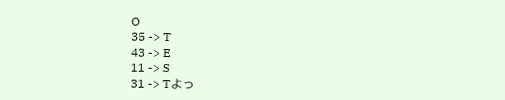O
35 -> T
43 -> E
11 -> S
31 -> Tよっ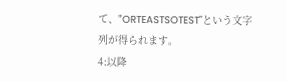て、"ORTEASTSOTEST"という文字列が得られます。
4:以降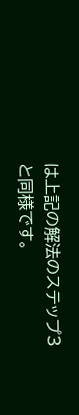は上記の解法のステップ3と同様です。